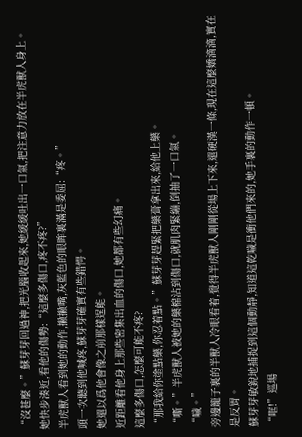“沒甚麼。”蘇芽芽回過神,把光腦收起來,她緩緩吐出一口氣,把注意力放在半虎獸人身上。
她快步湊近,看他的傷勢:“這麼多傷口,疼不疼?”
半虎獸人看到她的動作,撇撇嘴,灰藍色的眼眸裏滿是委屈:“疼。”
頭一次聽到他喊疼,蘇芽芽確實有些錯愕。
她還以爲他會像之前那樣逞能。
近距離看他身上那些密集出血的傷口,她都有些幻痛。
這麼多傷口,怎麼可能不疼?
“那我給你塗點藥,你忍着點。”蘇芽芽趕緊把藥膏拿出來,給他上藥。
“嘶。”半虎獸人被她的藥棉沾到傷口,就肌肉緊繃,倒抽了一口氣。
“噦。”
旁邊籠子裏的半獸人冷眼看着,覺得半虎獸人剛剛從場上下來,還硬漢一條,現在這麼嬌滴滴,實在是反胃。
蘇芽芽敏銳地捕捉到這個動靜,知道這乾噦是衝他們來的,她手裏的動作一頓。
“哐!”巡場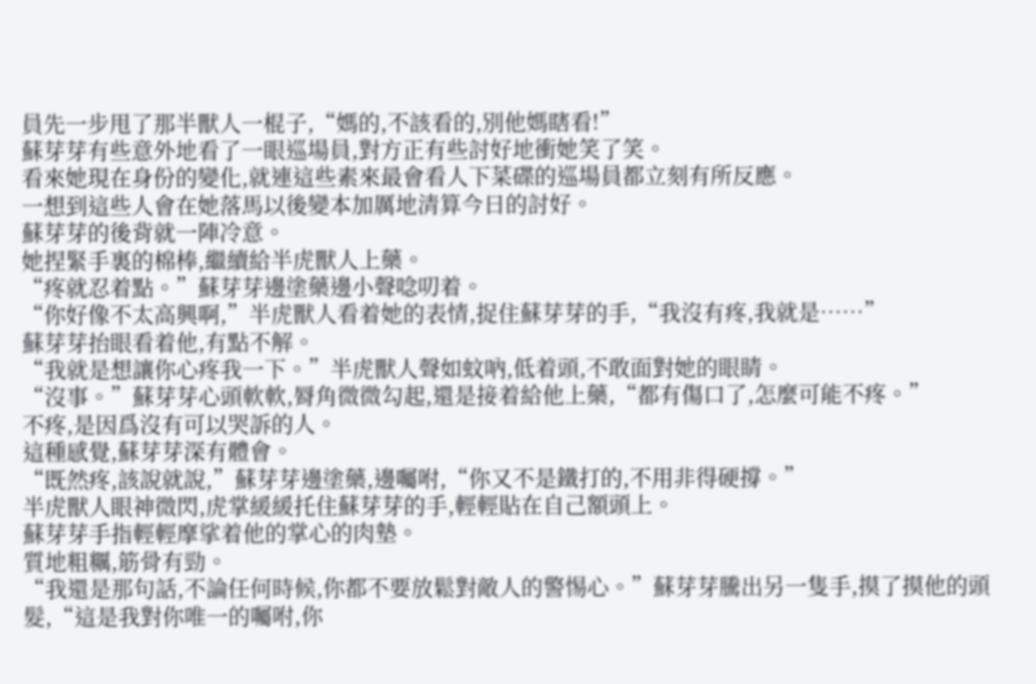員先一步甩了那半獸人一棍子,“媽的,不該看的,別他媽瞎看!”
蘇芽芽有些意外地看了一眼巡場員,對方正有些討好地衝她笑了笑。
看來她現在身份的變化,就連這些素來最會看人下菜碟的巡場員都立刻有所反應。
一想到這些人會在她落馬以後變本加厲地清算今日的討好。
蘇芽芽的後背就一陣冷意。
她捏緊手裏的棉棒,繼續給半虎獸人上藥。
“疼就忍着點。”蘇芽芽邊塗藥邊小聲唸叨着。
“你好像不太高興啊,”半虎獸人看着她的表情,捉住蘇芽芽的手,“我沒有疼,我就是……”
蘇芽芽抬眼看着他,有點不解。
“我就是想讓你心疼我一下。”半虎獸人聲如蚊吶,低着頭,不敢面對她的眼睛。
“沒事。”蘇芽芽心頭軟軟,脣角微微勾起,還是接着給他上藥,“都有傷口了,怎麼可能不疼。”
不疼,是因爲沒有可以哭訴的人。
這種感覺,蘇芽芽深有體會。
“既然疼,該說就說,”蘇芽芽邊塗藥,邊囑咐,“你又不是鐵打的,不用非得硬撐。”
半虎獸人眼神微閃,虎掌緩緩托住蘇芽芽的手,輕輕貼在自己額頭上。
蘇芽芽手指輕輕摩挲着他的掌心的肉墊。
質地粗糲,筋骨有勁。
“我還是那句話,不論任何時候,你都不要放鬆對敵人的警惕心。”蘇芽芽騰出另一隻手,摸了摸他的頭髮,“這是我對你唯一的囑咐,你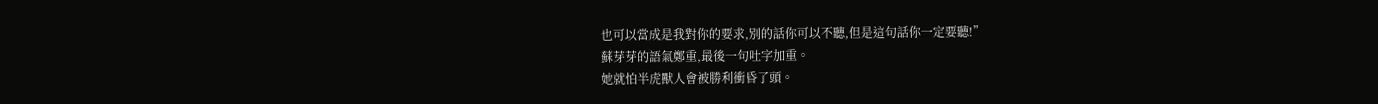也可以當成是我對你的要求,別的話你可以不聽,但是這句話你一定要聽!”
蘇芽芽的語氣鄭重,最後一句吐字加重。
她就怕半虎獸人會被勝利衝昏了頭。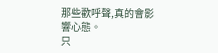那些歡呼聲,真的會影響心態。
只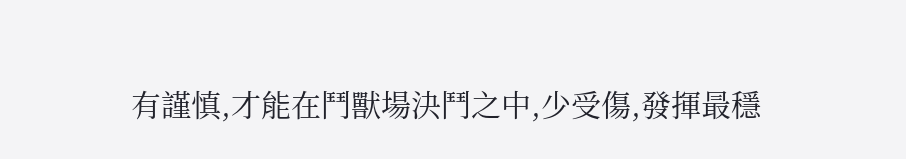有謹慎,才能在鬥獸場決鬥之中,少受傷,發揮最穩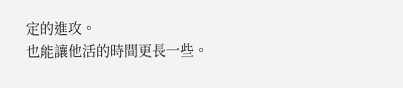定的進攻。
也能讓他活的時間更長一些。